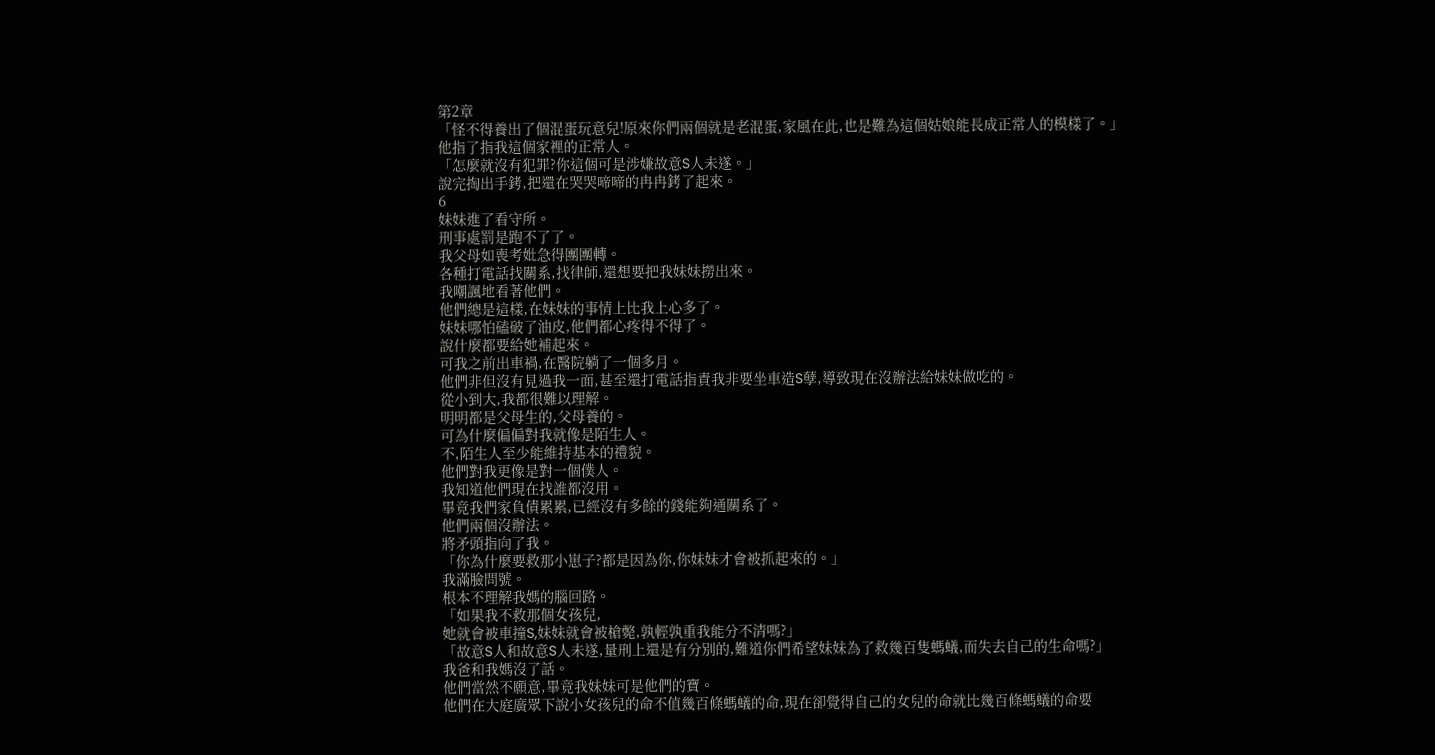第2章
「怪不得養出了個混蛋玩意兒!原來你們兩個就是老混蛋,家風在此,也是難為這個姑娘能長成正常人的模樣了。」
他指了指我這個家裡的正常人。
「怎麼就沒有犯罪?你這個可是涉嫌故意S人未遂。」
說完掏出手銬,把還在哭哭啼啼的冉冉銬了起來。
6
妹妹進了看守所。
刑事處罰是跑不了了。
我父母如喪考妣急得團團轉。
各種打電話找關系,找律師,還想要把我妹妹撈出來。
我嘲諷地看著他們。
他們總是這樣,在妹妹的事情上比我上心多了。
妹妹哪怕磕破了油皮,他們都心疼得不得了。
說什麼都要給她補起來。
可我之前出車禍,在醫院躺了一個多月。
他們非但沒有見過我一面,甚至還打電話指責我非要坐車造S孽,導致現在沒辦法給妹妹做吃的。
從小到大,我都很難以理解。
明明都是父母生的,父母養的。
可為什麼偏偏對我就像是陌生人。
不,陌生人至少能維持基本的禮貌。
他們對我更像是對一個僕人。
我知道他們現在找誰都沒用。
畢竟我們家負債累累,已經沒有多餘的錢能夠通關系了。
他們兩個沒辦法。
將矛頭指向了我。
「你為什麼要救那小崽子?都是因為你,你妹妹才會被抓起來的。」
我滿臉問號。
根本不理解我媽的腦回路。
「如果我不救那個女孩兒,
她就會被車撞S,妹妹就會被槍斃,孰輕孰重我能分不清嗎?」
「故意S人和故意S人未遂,量刑上還是有分別的,難道你們希望妹妹為了救幾百隻螞蟻,而失去自己的生命嗎?」
我爸和我媽沒了話。
他們當然不願意,畢竟我妹妹可是他們的寶。
他們在大庭廣眾下說小女孩兒的命不值幾百條螞蟻的命,現在卻覺得自己的女兒的命就比幾百條螞蟻的命要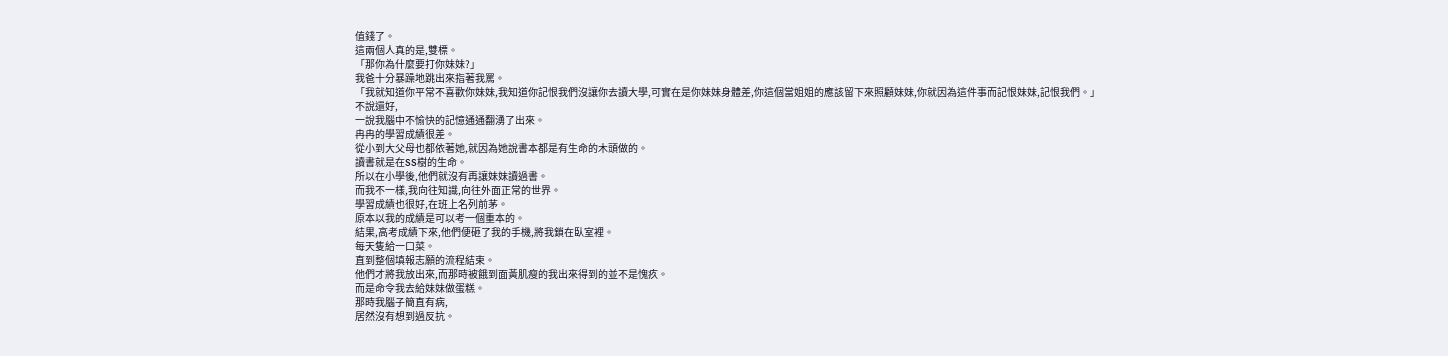值錢了。
這兩個人真的是,雙標。
「那你為什麼要打你妹妹?」
我爸十分暴躁地跳出來指著我罵。
「我就知道你平常不喜歡你妹妹,我知道你記恨我們沒讓你去讀大學,可實在是你妹妹身體差,你這個當姐姐的應該留下來照顧妹妹,你就因為這件事而記恨妹妹,記恨我們。」
不說還好,
一說我腦中不愉快的記憶通通翻湧了出來。
冉冉的學習成績很差。
從小到大父母也都依著她,就因為她說書本都是有生命的木頭做的。
讀書就是在SS樹的生命。
所以在小學後,他們就沒有再讓妹妹讀過書。
而我不一樣,我向往知識,向往外面正常的世界。
學習成績也很好,在班上名列前茅。
原本以我的成績是可以考一個重本的。
結果,高考成績下來,他們便砸了我的手機,將我鎖在臥室裡。
每天隻給一口菜。
直到整個填報志願的流程結束。
他們才將我放出來,而那時被餓到面黃肌瘦的我出來得到的並不是愧疚。
而是命令我去給妹妹做蛋糕。
那時我腦子簡直有病,
居然沒有想到過反抗。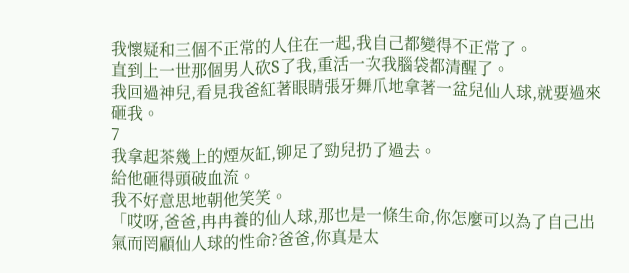我懷疑和三個不正常的人住在一起,我自己都變得不正常了。
直到上一世那個男人砍S了我,重活一次我腦袋都清醒了。
我回過神兒,看見我爸紅著眼睛張牙舞爪地拿著一盆兒仙人球,就要過來砸我。
7
我拿起茶幾上的煙灰缸,铆足了勁兒扔了過去。
給他砸得頭破血流。
我不好意思地朝他笑笑。
「哎呀,爸爸,冉冉養的仙人球,那也是一條生命,你怎麼可以為了自己出氣而罔顧仙人球的性命?爸爸,你真是太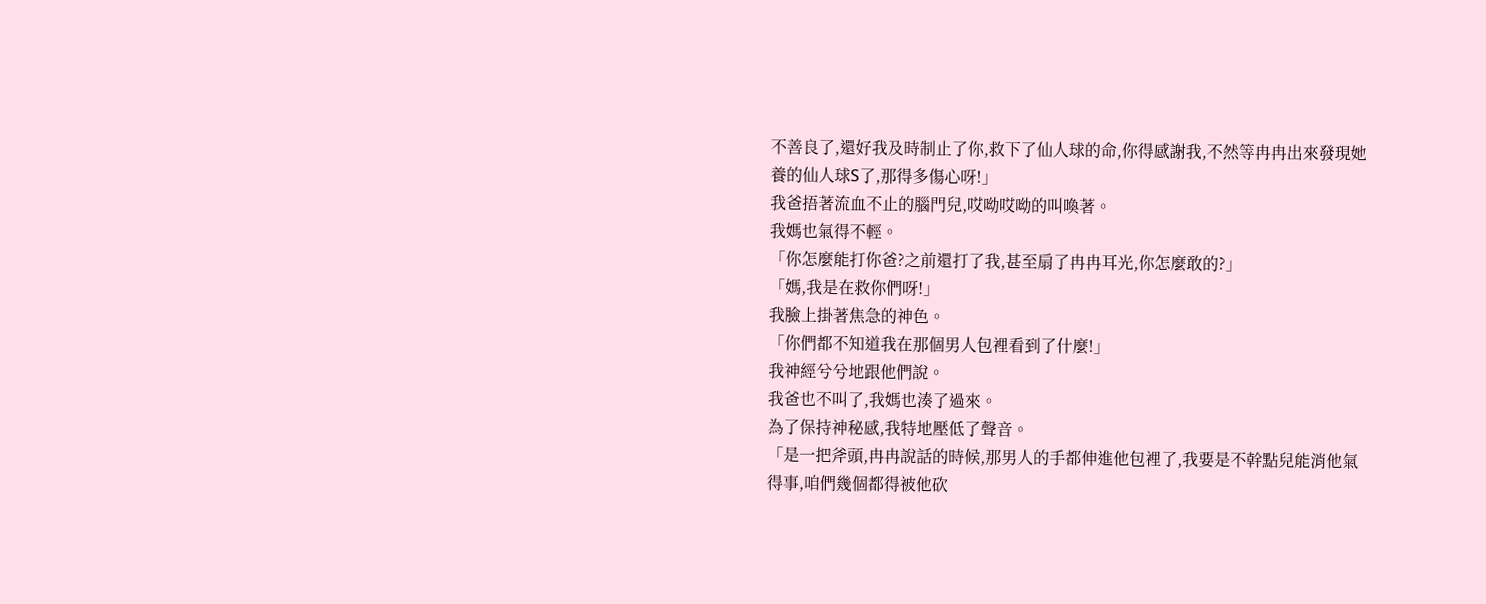不善良了,還好我及時制止了你,救下了仙人球的命,你得感謝我,不然等冉冉出來發現她養的仙人球S了,那得多傷心呀!」
我爸捂著流血不止的腦門兒,哎呦哎呦的叫喚著。
我媽也氣得不輕。
「你怎麼能打你爸?之前還打了我,甚至扇了冉冉耳光,你怎麼敢的?」
「媽,我是在救你們呀!」
我臉上掛著焦急的神色。
「你們都不知道我在那個男人包裡看到了什麼!」
我神經兮兮地跟他們說。
我爸也不叫了,我媽也湊了過來。
為了保持神秘感,我特地壓低了聲音。
「是一把斧頭,冉冉說話的時候,那男人的手都伸進他包裡了,我要是不幹點兒能消他氣得事,咱們幾個都得被他砍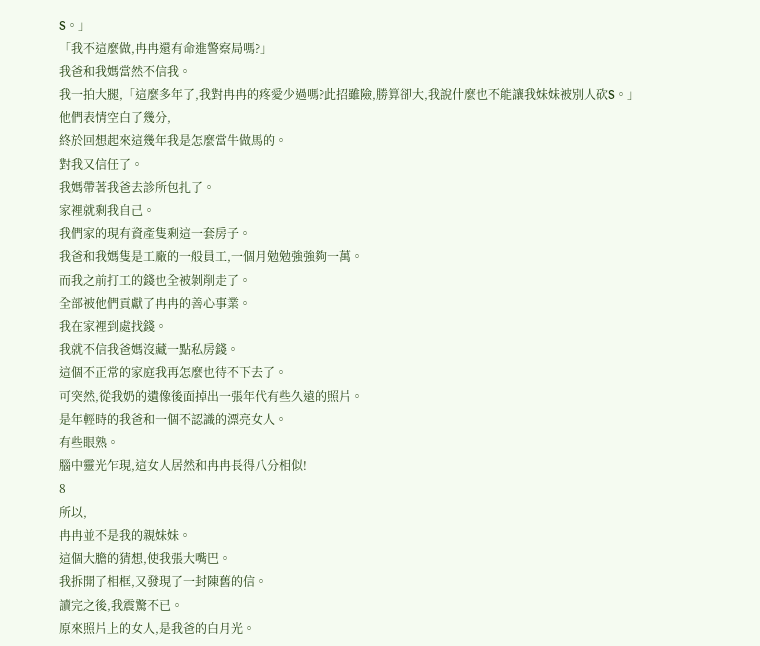S。」
「我不這麼做,冉冉還有命進警察局嗎?」
我爸和我媽當然不信我。
我一拍大腿,「這麼多年了,我對冉冉的疼愛少過嗎?此招雖險,勝算卻大,我說什麼也不能讓我妹妹被別人砍S。」
他們表情空白了幾分,
終於回想起來這幾年我是怎麼當牛做馬的。
對我又信任了。
我媽帶著我爸去診所包扎了。
家裡就剩我自己。
我們家的現有資產隻剩這一套房子。
我爸和我媽隻是工廠的一般員工,一個月勉勉強強夠一萬。
而我之前打工的錢也全被剝削走了。
全部被他們貢獻了冉冉的善心事業。
我在家裡到處找錢。
我就不信我爸媽沒藏一點私房錢。
這個不正常的家庭我再怎麼也待不下去了。
可突然,從我奶的遺像後面掉出一張年代有些久遠的照片。
是年輕時的我爸和一個不認識的漂亮女人。
有些眼熟。
腦中靈光乍現,這女人居然和冉冉長得八分相似!
8
所以,
冉冉並不是我的親妹妹。
這個大膽的猜想,使我張大嘴巴。
我拆開了相框,又發現了一封陳舊的信。
讀完之後,我震驚不已。
原來照片上的女人,是我爸的白月光。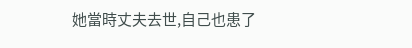她當時丈夫去世,自己也患了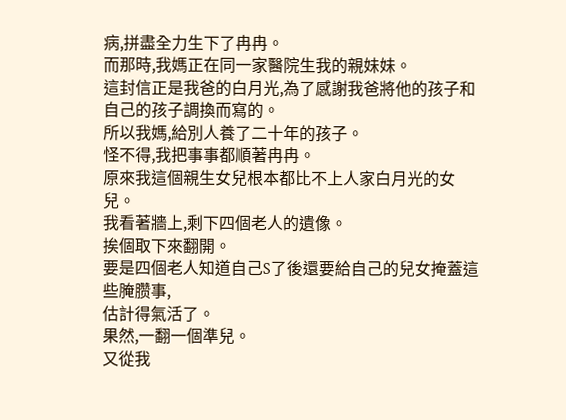病,拼盡全力生下了冉冉。
而那時,我媽正在同一家醫院生我的親妹妹。
這封信正是我爸的白月光,為了感謝我爸將他的孩子和自己的孩子調換而寫的。
所以我媽,給別人養了二十年的孩子。
怪不得,我把事事都順著冉冉。
原來我這個親生女兒根本都比不上人家白月光的女兒。
我看著牆上,剩下四個老人的遺像。
挨個取下來翻開。
要是四個老人知道自己S了後還要給自己的兒女掩蓋這些腌臜事,
估計得氣活了。
果然,一翻一個準兒。
又從我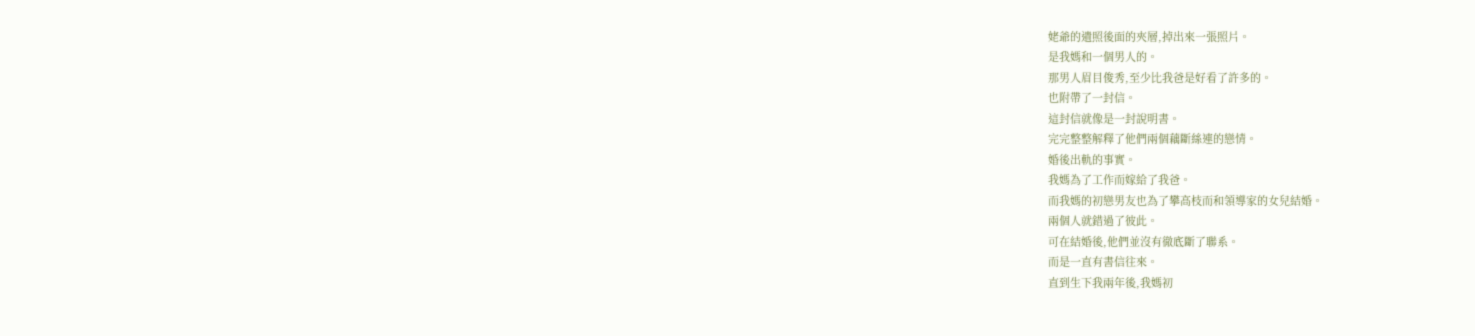姥爺的遺照後面的夾層,掉出來一張照片。
是我媽和一個男人的。
那男人眉目俊秀,至少比我爸是好看了許多的。
也附帶了一封信。
這封信就像是一封說明書。
完完整整解釋了他們兩個藕斷絲連的戀情。
婚後出軌的事實。
我媽為了工作而嫁給了我爸。
而我媽的初戀男友也為了攀高枝而和領導家的女兒結婚。
兩個人就錯過了彼此。
可在結婚後,他們並沒有徹底斷了聯系。
而是一直有書信往來。
直到生下我兩年後,我媽初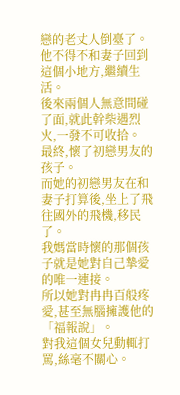戀的老丈人倒臺了。
他不得不和妻子回到這個小地方,繼續生活。
後來兩個人無意間碰了面,就此幹柴遇烈火,一發不可收拾。
最終,懷了初戀男友的孩子。
而她的初戀男友在和妻子打算後,坐上了飛往國外的飛機,移民了。
我媽當時懷的那個孩子就是她對自己摯愛的唯一連接。
所以她對冉冉百般疼愛,甚至無腦擁護他的「福報說」。
對我這個女兒動輒打罵,絲毫不關心。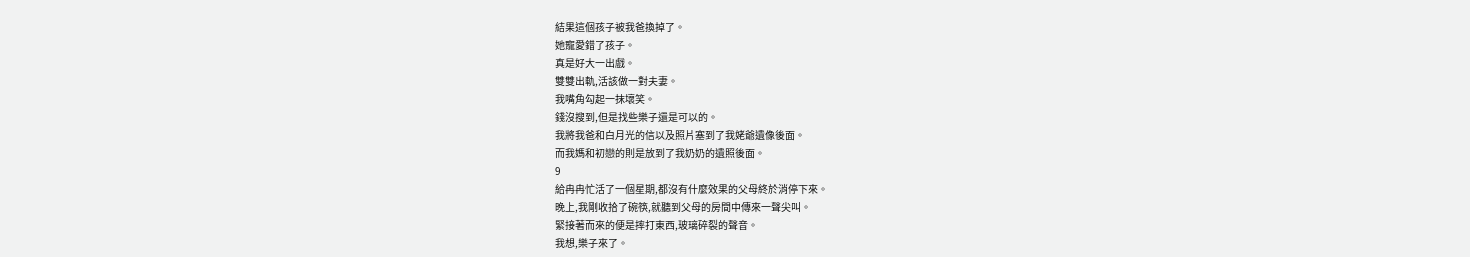結果這個孩子被我爸換掉了。
她寵愛錯了孩子。
真是好大一出戲。
雙雙出軌,活該做一對夫妻。
我嘴角勾起一抹壞笑。
錢沒搜到,但是找些樂子還是可以的。
我將我爸和白月光的信以及照片塞到了我姥爺遺像後面。
而我媽和初戀的則是放到了我奶奶的遺照後面。
9
給冉冉忙活了一個星期,都沒有什麼效果的父母終於消停下來。
晚上,我剛收拾了碗筷,就聽到父母的房間中傳來一聲尖叫。
緊接著而來的便是摔打東西,玻璃碎裂的聲音。
我想,樂子來了。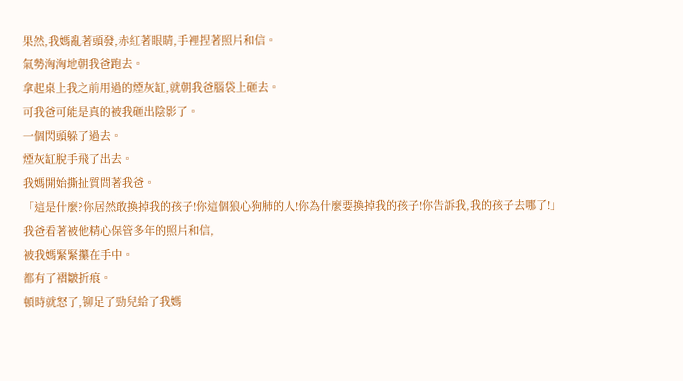果然,我媽亂著頭發,赤紅著眼睛,手裡捏著照片和信。
氣勢洶洶地朝我爸跑去。
拿起桌上我之前用過的煙灰缸,就朝我爸腦袋上砸去。
可我爸可能是真的被我砸出陰影了。
一個閃頭躲了過去。
煙灰缸脫手飛了出去。
我媽開始撕扯質問著我爸。
「這是什麼?你居然敢換掉我的孩子!你這個狼心狗肺的人!你為什麼要換掉我的孩子!你告訴我,我的孩子去哪了!」
我爸看著被他精心保管多年的照片和信,
被我媽緊緊攥在手中。
都有了褶皺折痕。
頓時就怒了,铆足了勁兒給了我媽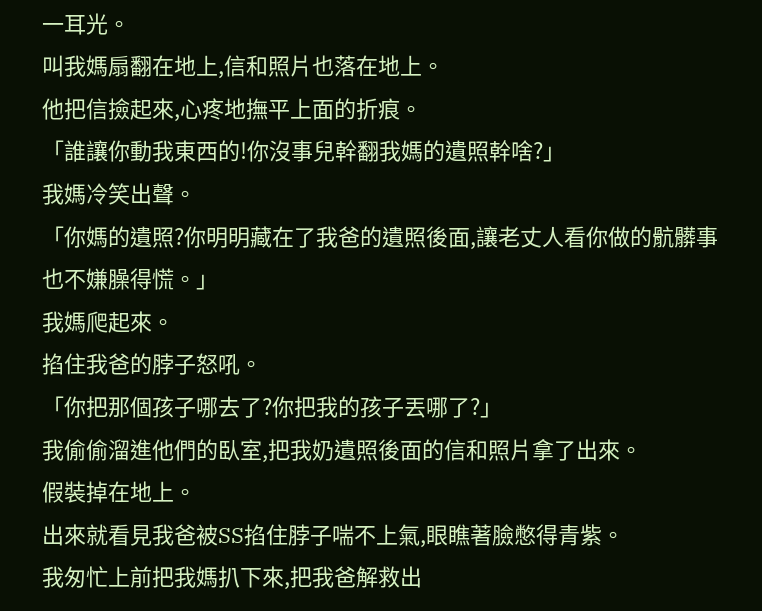一耳光。
叫我媽扇翻在地上,信和照片也落在地上。
他把信撿起來,心疼地撫平上面的折痕。
「誰讓你動我東西的!你沒事兒幹翻我媽的遺照幹啥?」
我媽冷笑出聲。
「你媽的遺照?你明明藏在了我爸的遺照後面,讓老丈人看你做的骯髒事也不嫌臊得慌。」
我媽爬起來。
掐住我爸的脖子怒吼。
「你把那個孩子哪去了?你把我的孩子丟哪了?」
我偷偷溜進他們的臥室,把我奶遺照後面的信和照片拿了出來。
假裝掉在地上。
出來就看見我爸被SS掐住脖子喘不上氣,眼瞧著臉憋得青紫。
我匆忙上前把我媽扒下來,把我爸解救出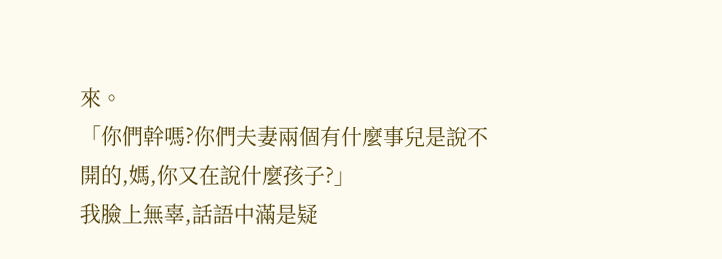來。
「你們幹嗎?你們夫妻兩個有什麼事兒是說不開的,媽,你又在說什麼孩子?」
我臉上無辜,話語中滿是疑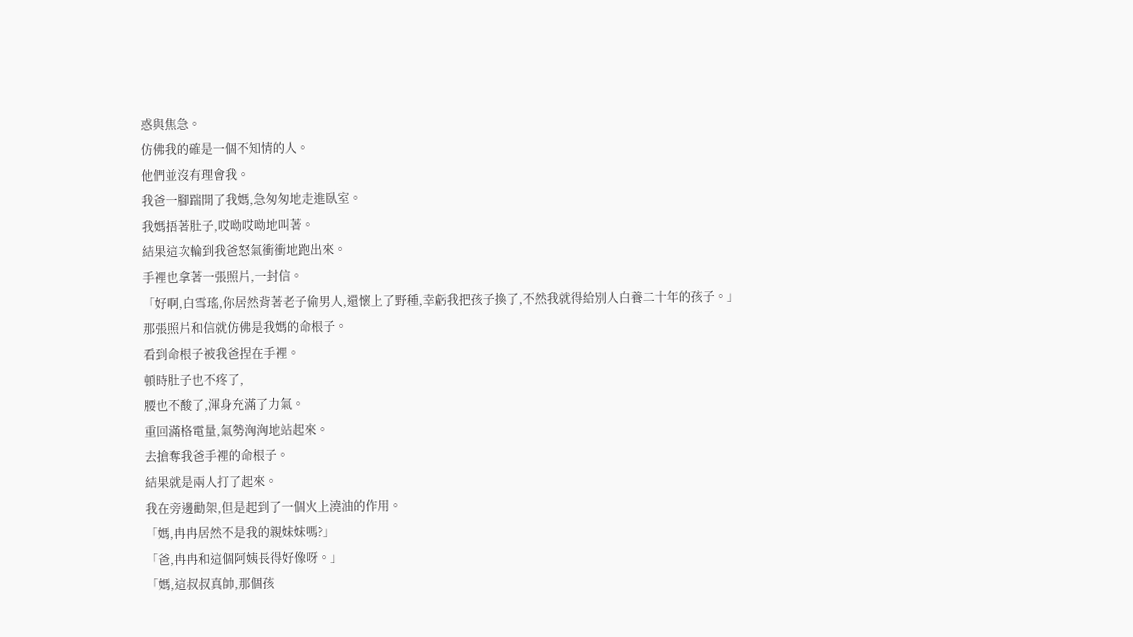惑與焦急。
仿佛我的確是一個不知情的人。
他們並沒有理會我。
我爸一腳踹開了我媽,急匆匆地走進臥室。
我媽捂著肚子,哎呦哎呦地叫著。
結果這次輪到我爸怒氣衝衝地跑出來。
手裡也拿著一張照片,一封信。
「好啊,白雪瑤,你居然背著老子偷男人,還懷上了野種,幸虧我把孩子換了,不然我就得給別人白養二十年的孩子。」
那張照片和信就仿佛是我媽的命根子。
看到命根子被我爸捏在手裡。
頓時肚子也不疼了,
腰也不酸了,渾身充滿了力氣。
重回滿格電量,氣勢洶洶地站起來。
去搶奪我爸手裡的命根子。
結果就是兩人打了起來。
我在旁邊勸架,但是起到了一個火上澆油的作用。
「媽,冉冉居然不是我的親妹妹嗎?」
「爸,冉冉和這個阿姨長得好像呀。」
「媽,這叔叔真帥,那個孩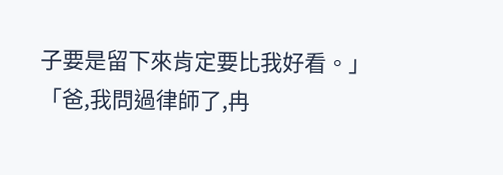子要是留下來肯定要比我好看。」
「爸,我問過律師了,冉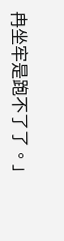冉坐牢是跑不了了。」